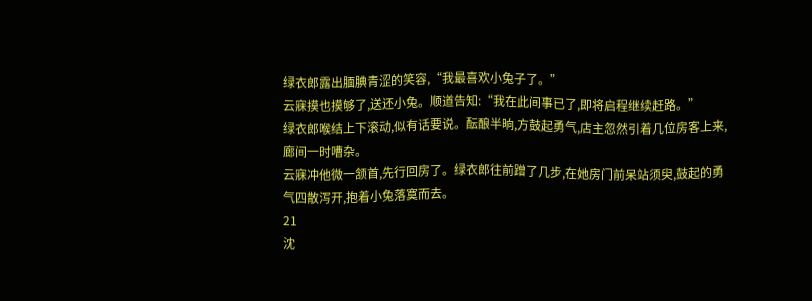绿衣郎露出腼腆青涩的笑容,“我最喜欢小兔子了。”
云寐摸也摸够了,送还小兔。顺道告知:“我在此间事已了,即将启程继续赶路。”
绿衣郎喉结上下滚动,似有话要说。酝酿半晌,方鼓起勇气,店主忽然引着几位房客上来,廊间一时嘈杂。
云寐冲他微一颔首,先行回房了。绿衣郎往前蹭了几步,在她房门前呆站须臾,鼓起的勇气四散泻开,抱着小兔落寞而去。
21
沈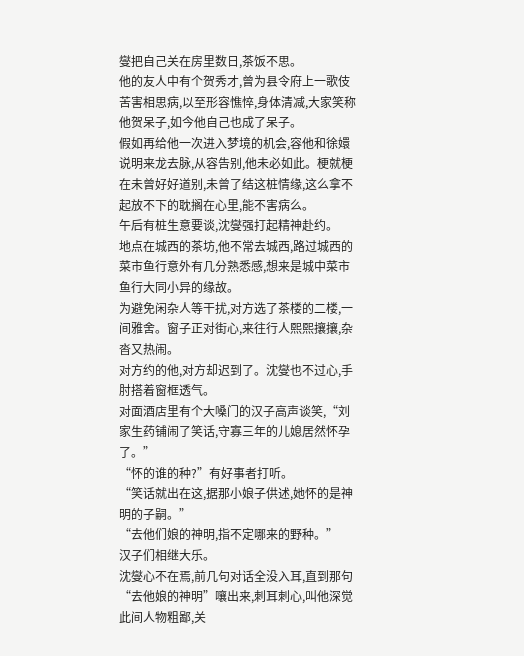燮把自己关在房里数日,茶饭不思。
他的友人中有个贺秀才,曾为县令府上一歌伎苦害相思病,以至形容憔悴,身体清减,大家笑称他贺呆子,如今他自己也成了呆子。
假如再给他一次进入梦境的机会,容他和徐嬛说明来龙去脉,从容告别,他未必如此。梗就梗在未曾好好道别,未曾了结这桩情缘,这么拿不起放不下的耽搁在心里,能不害病么。
午后有桩生意要谈,沈燮强打起精神赴约。
地点在城西的茶坊,他不常去城西,路过城西的菜市鱼行意外有几分熟悉感,想来是城中菜市鱼行大同小异的缘故。
为避免闲杂人等干扰,对方选了茶楼的二楼,一间雅舍。窗子正对街心,来往行人熙熙攘攘,杂沓又热闹。
对方约的他,对方却迟到了。沈燮也不过心,手肘搭着窗框透气。
对面酒店里有个大嗓门的汉子高声谈笑,“刘家生药铺闹了笑话,守寡三年的儿媳居然怀孕了。”
“怀的谁的种?”有好事者打听。
“笑话就出在这,据那小娘子供述,她怀的是神明的子嗣。”
“去他们娘的神明,指不定哪来的野种。”
汉子们相继大乐。
沈燮心不在焉,前几句对话全没入耳,直到那句“去他娘的神明”嚷出来,刺耳刺心,叫他深觉此间人物粗鄙,关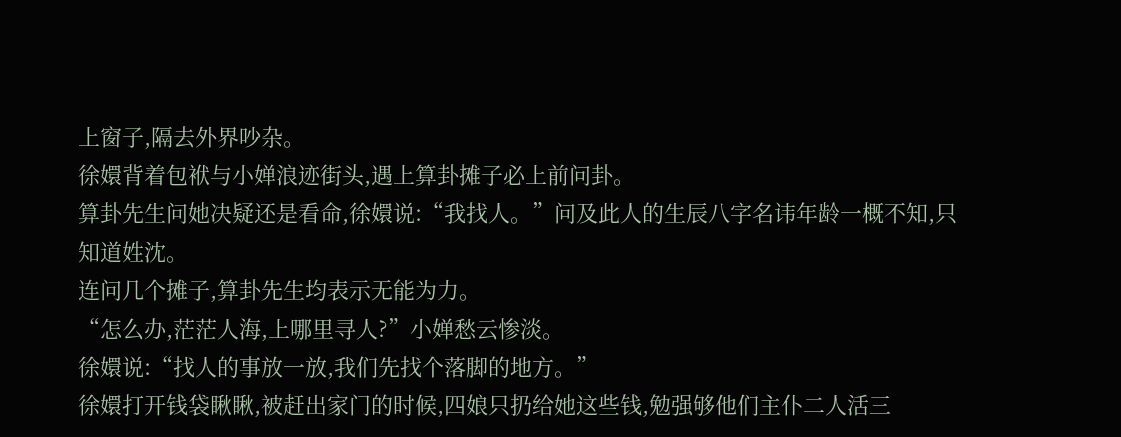上窗子,隔去外界吵杂。
徐嬛背着包袱与小婵浪迹街头,遇上算卦摊子必上前问卦。
算卦先生问她决疑还是看命,徐嬛说:“我找人。”问及此人的生辰八字名讳年龄一概不知,只知道姓沈。
连问几个摊子,算卦先生均表示无能为力。
“怎么办,茫茫人海,上哪里寻人?”小婵愁云惨淡。
徐嬛说:“找人的事放一放,我们先找个落脚的地方。”
徐嬛打开钱袋瞅瞅,被赶出家门的时候,四娘只扔给她这些钱,勉强够他们主仆二人活三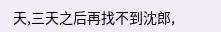天,三天之后再找不到沈郎,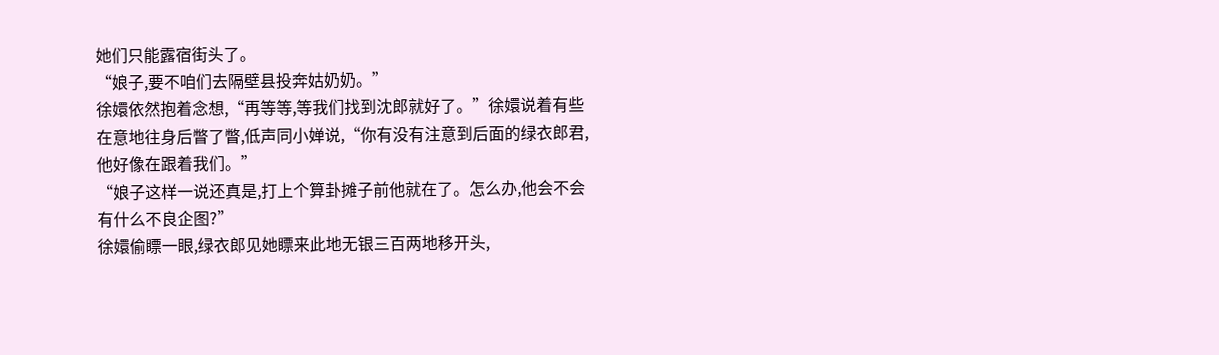她们只能露宿街头了。
“娘子,要不咱们去隔壁县投奔姑奶奶。”
徐嬛依然抱着念想,“再等等,等我们找到沈郎就好了。”徐嬛说着有些在意地往身后瞥了瞥,低声同小婵说,“你有没有注意到后面的绿衣郎君,他好像在跟着我们。”
“娘子这样一说还真是,打上个算卦摊子前他就在了。怎么办,他会不会有什么不良企图?”
徐嬛偷瞟一眼,绿衣郎见她瞟来此地无银三百两地移开头,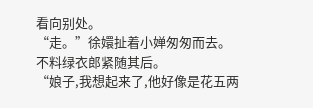看向别处。
“走。”徐嬛扯着小婵匆匆而去。
不料绿衣郎紧随其后。
“娘子,我想起来了,他好像是花五两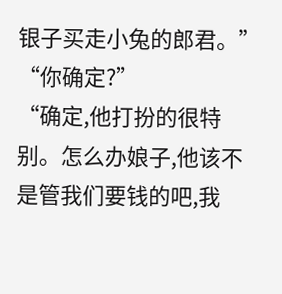银子买走小兔的郎君。”
“你确定?”
“确定,他打扮的很特别。怎么办娘子,他该不是管我们要钱的吧,我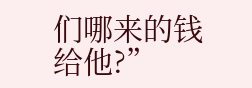们哪来的钱给他?”